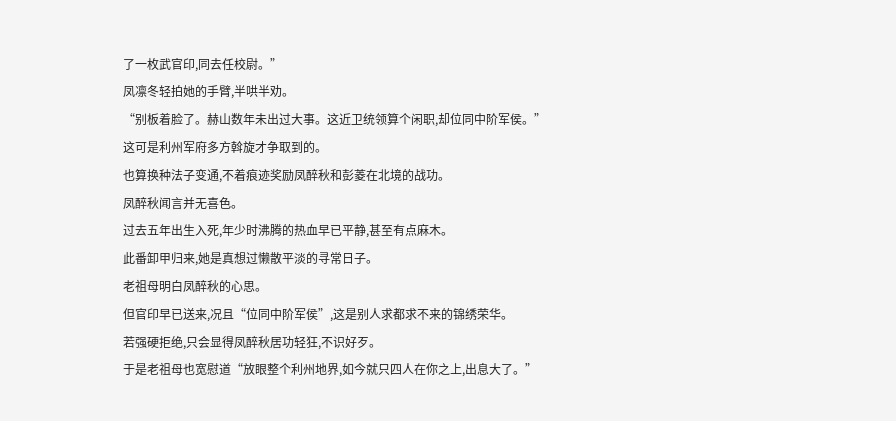了一枚武官印,同去任校尉。”
凤凛冬轻拍她的手臂,半哄半劝。
“别板着脸了。赫山数年未出过大事。这近卫统领算个闲职,却位同中阶军侯。”
这可是利州军府多方斡旋才争取到的。
也算换种法子变通,不着痕迹奖励凤醉秋和彭菱在北境的战功。
凤醉秋闻言并无喜色。
过去五年出生入死,年少时沸腾的热血早已平静,甚至有点麻木。
此番卸甲归来,她是真想过懒散平淡的寻常日子。
老祖母明白凤醉秋的心思。
但官印早已送来,况且“位同中阶军侯”,这是别人求都求不来的锦绣荣华。
若强硬拒绝,只会显得凤醉秋居功轻狂,不识好歹。
于是老祖母也宽慰道“放眼整个利州地界,如今就只四人在你之上,出息大了。”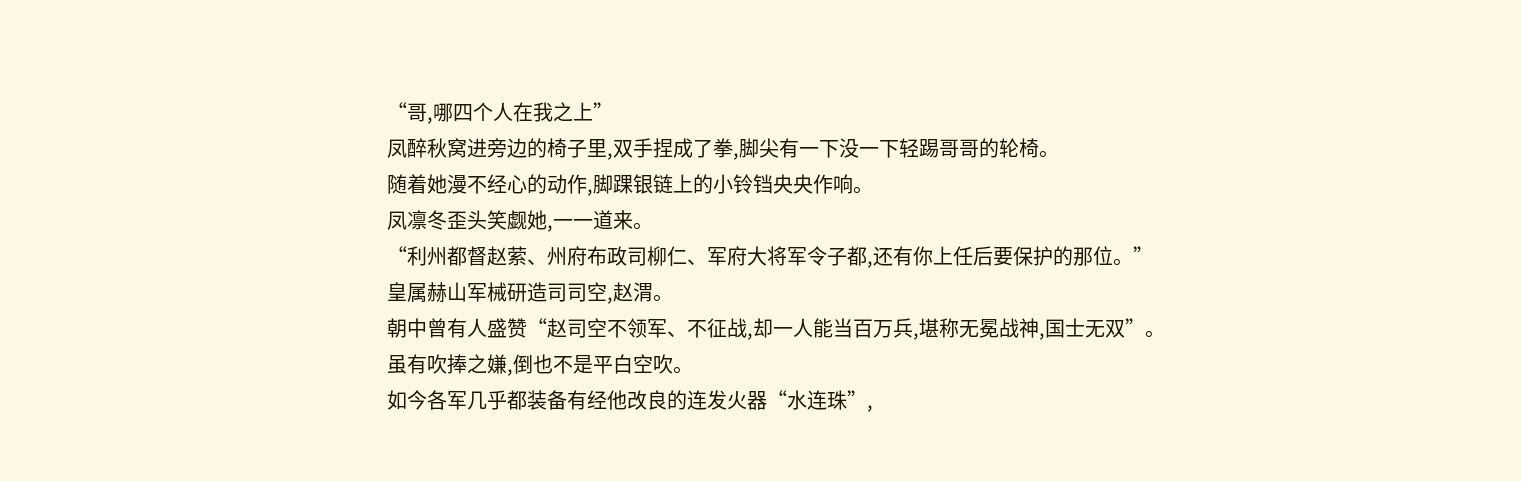“哥,哪四个人在我之上”
凤醉秋窝进旁边的椅子里,双手捏成了拳,脚尖有一下没一下轻踢哥哥的轮椅。
随着她漫不经心的动作,脚踝银链上的小铃铛央央作响。
凤凛冬歪头笑觑她,一一道来。
“利州都督赵萦、州府布政司柳仁、军府大将军令子都,还有你上任后要保护的那位。”
皇属赫山军械研造司司空,赵渭。
朝中曾有人盛赞“赵司空不领军、不征战,却一人能当百万兵,堪称无冕战神,国士无双”。
虽有吹捧之嫌,倒也不是平白空吹。
如今各军几乎都装备有经他改良的连发火器“水连珠”,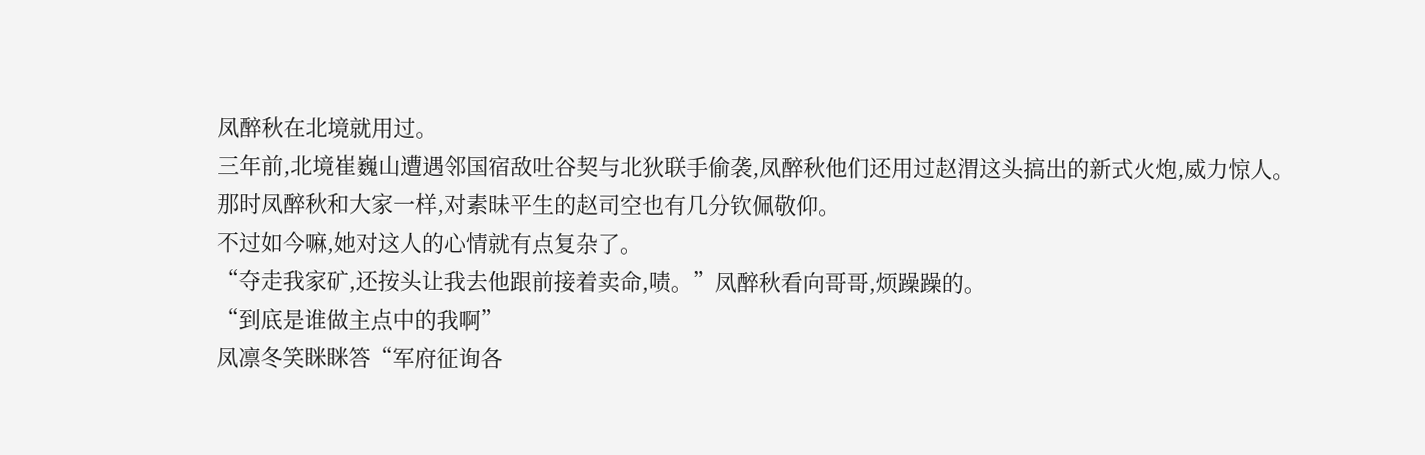凤醉秋在北境就用过。
三年前,北境崔巍山遭遇邻国宿敌吐谷契与北狄联手偷袭,凤醉秋他们还用过赵渭这头搞出的新式火炮,威力惊人。
那时凤醉秋和大家一样,对素昧平生的赵司空也有几分钦佩敬仰。
不过如今嘛,她对这人的心情就有点复杂了。
“夺走我家矿,还按头让我去他跟前接着卖命,啧。”凤醉秋看向哥哥,烦躁躁的。
“到底是谁做主点中的我啊”
凤凛冬笑眯眯答“军府征询各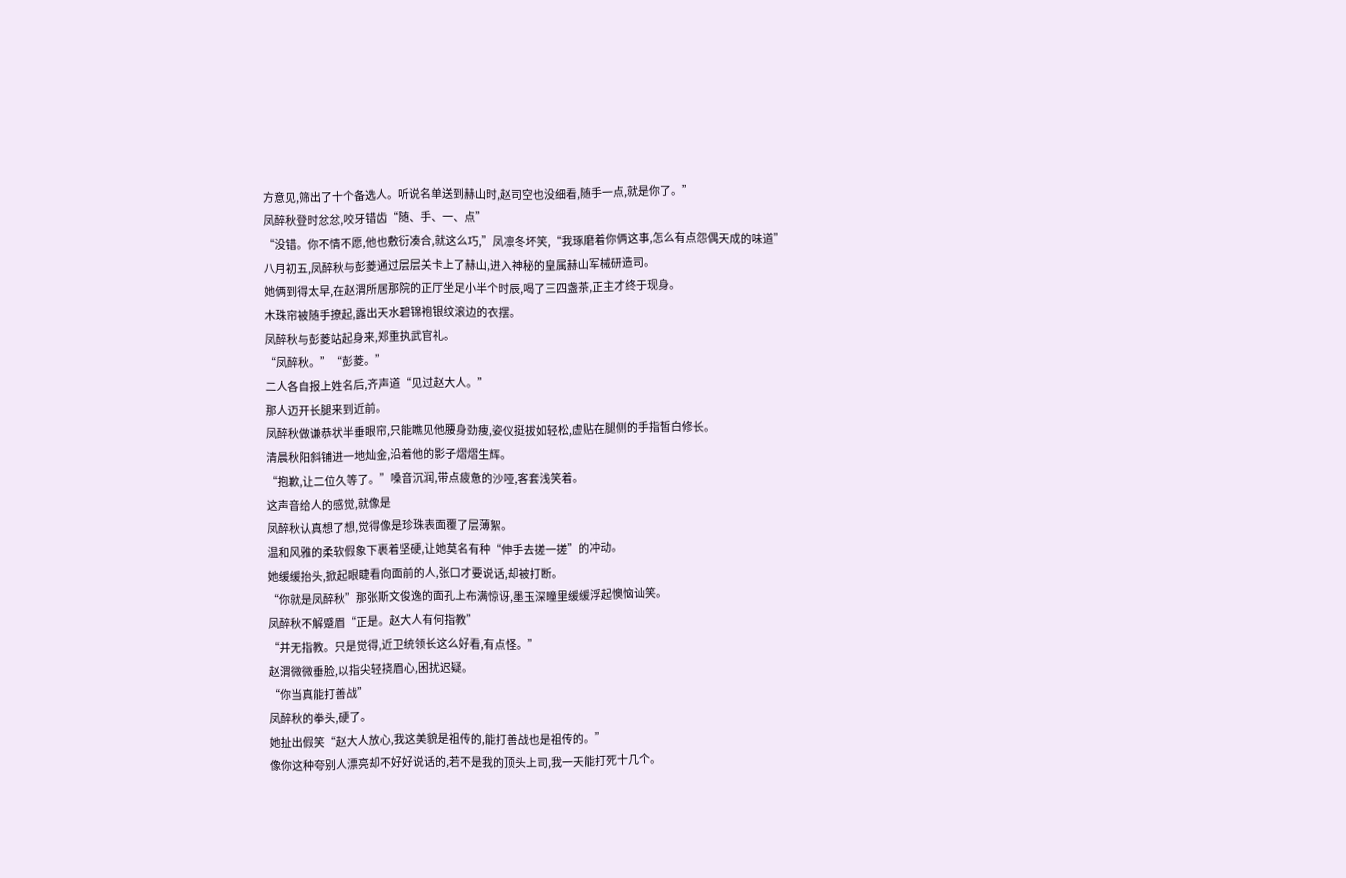方意见,筛出了十个备选人。听说名单送到赫山时,赵司空也没细看,随手一点,就是你了。”
凤醉秋登时忿忿,咬牙错齿“随、手、一、点”
“没错。你不情不愿,他也敷衍凑合,就这么巧,”凤凛冬坏笑,“我琢磨着你俩这事,怎么有点怨偶天成的味道”
八月初五,凤醉秋与彭菱通过层层关卡上了赫山,进入神秘的皇属赫山军械研造司。
她俩到得太早,在赵渭所居那院的正厅坐足小半个时辰,喝了三四盏茶,正主才终于现身。
木珠帘被随手撩起,露出天水碧锦袍银纹滚边的衣摆。
凤醉秋与彭菱站起身来,郑重执武官礼。
“凤醉秋。”“彭菱。”
二人各自报上姓名后,齐声道“见过赵大人。”
那人迈开长腿来到近前。
凤醉秋做谦恭状半垂眼帘,只能瞧见他腰身劲痩,姿仪挺拔如轻松,虚贴在腿侧的手指皙白修长。
清晨秋阳斜铺进一地灿金,沿着他的影子熠熠生辉。
“抱歉,让二位久等了。”嗓音沉润,带点疲惫的沙哑,客套浅笑着。
这声音给人的感觉,就像是
凤醉秋认真想了想,觉得像是珍珠表面覆了层薄絮。
温和风雅的柔软假象下裹着坚硬,让她莫名有种“伸手去搓一搓”的冲动。
她缓缓抬头,掀起眼睫看向面前的人,张口才要说话,却被打断。
“你就是凤醉秋”那张斯文俊逸的面孔上布满惊讶,墨玉深瞳里缓缓浮起懊恼讪笑。
凤醉秋不解蹙眉“正是。赵大人有何指教”
“并无指教。只是觉得,近卫统领长这么好看,有点怪。”
赵渭微微垂脸,以指尖轻挠眉心,困扰迟疑。
“你当真能打善战”
凤醉秋的拳头,硬了。
她扯出假笑“赵大人放心,我这美貌是祖传的,能打善战也是祖传的。”
像你这种夸别人漂亮却不好好说话的,若不是我的顶头上司,我一天能打死十几个。